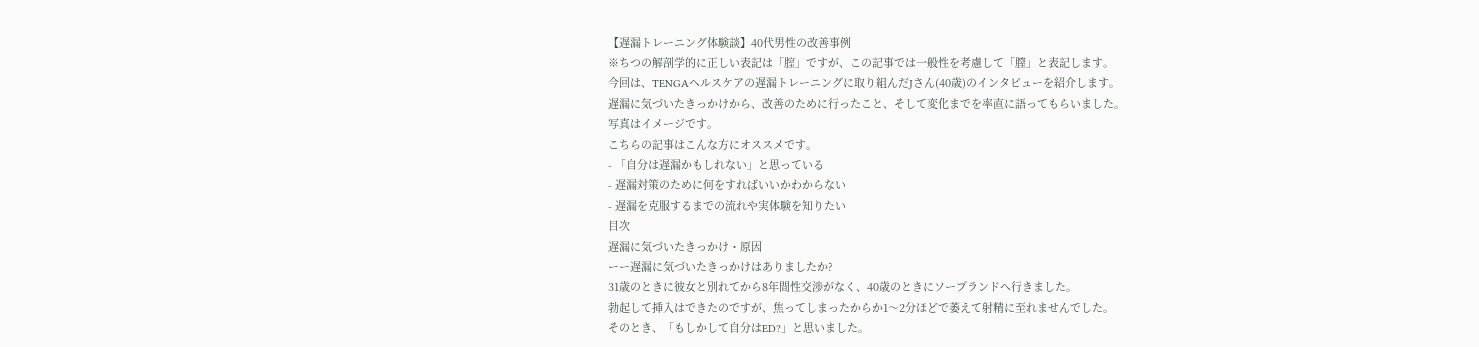【遅漏トレーニング体験談】40代男性の改善事例
※ちつの解剖学的に正しい表記は「腟」ですが、この記事では一般性を考慮して「膣」と表記します。
今回は、TENGAヘルスケアの遅漏トレーニングに取り組んだJさん(40歳)のインタビューを紹介します。
遅漏に気づいたきっかけから、改善のために行ったこと、そして変化までを率直に語ってもらいました。
写真はイメージです。
こちらの記事はこんな方にオススメです。
- 「自分は遅漏かもしれない」と思っている
- 遅漏対策のために何をすればいいかわからない
- 遅漏を克服するまでの流れや実体験を知りたい
目次
遅漏に気づいたきっかけ・原因
ーー遅漏に気づいたきっかけはありましたか?
31歳のときに彼女と別れてから8年間性交渉がなく、40歳のときにソープランドへ行きました。
勃起して挿入はできたのですが、焦ってしまったからか1〜2分ほどで萎えて射精に至れませんでした。
そのとき、「もしかして自分はED?」と思いました。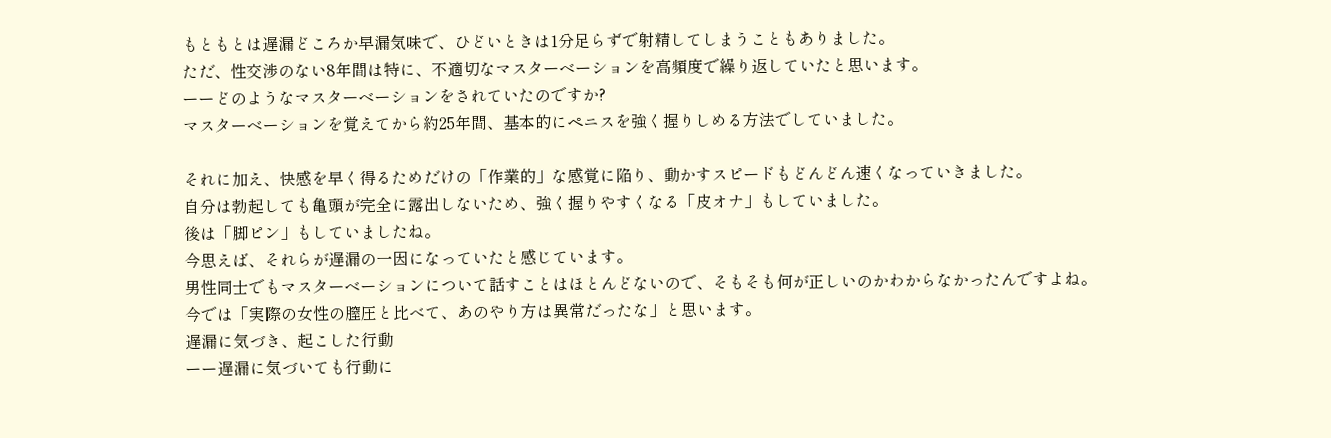もともとは遅漏どころか早漏気味で、ひどいときは1分足らずで射精してしまうこともありました。
ただ、性交渉のない8年間は特に、不適切なマスターベーションを高頻度で繰り返していたと思います。
ーーどのようなマスターベーションをされていたのですか?
マスターベーションを覚えてから約25年間、基本的にペニスを強く握りしめる方法でしていました。

それに加え、快感を早く得るためだけの「作業的」な感覚に陥り、動かすスピードもどんどん速くなっていきました。
自分は勃起しても亀頭が完全に露出しないため、強く握りやすくなる「皮オナ」もしていました。
後は「脚ピン」もしていましたね。
今思えば、それらが遅漏の一因になっていたと感じています。
男性同士でもマスターベーションについて話すことはほとんどないので、そもそも何が正しいのかわからなかったんですよね。
今では「実際の女性の膣圧と比べて、あのやり方は異常だったな」と思います。
遅漏に気づき、起こした行動
ーー遅漏に気づいても行動に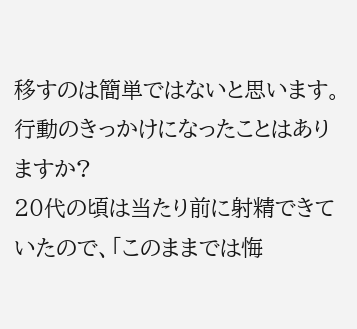移すのは簡単ではないと思います。行動のきっかけになったことはありますか?
20代の頃は当たり前に射精できていたので、「このままでは悔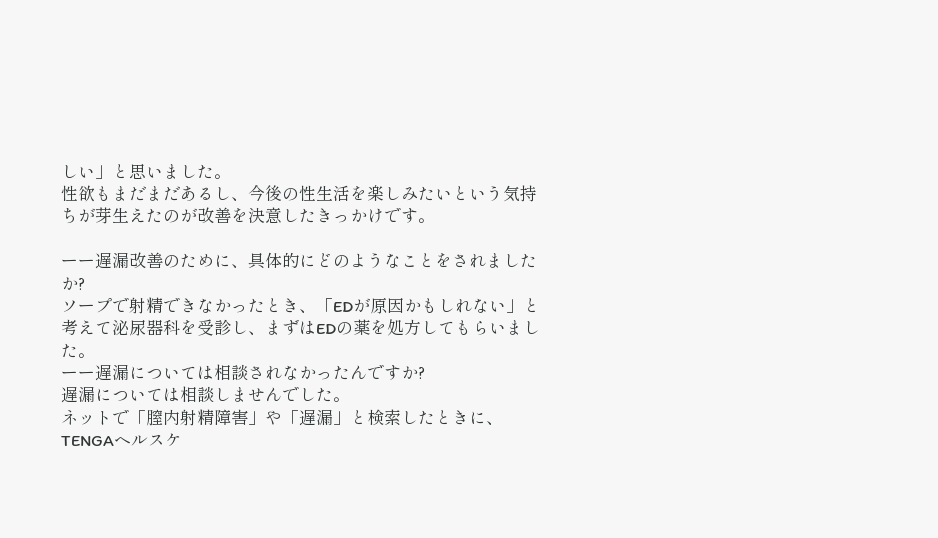しい」と思いました。
性欲もまだまだあるし、今後の性生活を楽しみたいという気持ちが芽生えたのが改善を決意したきっかけです。

ーー遅漏改善のために、具体的にどのようなことをされましたか?
ソープで射精できなかったとき、「EDが原因かもしれない」と考えて泌尿器科を受診し、まずはEDの薬を処方してもらいました。
ーー遅漏については相談されなかったんですか?
遅漏については相談しませんでした。
ネットで「膣内射精障害」や「遅漏」と検索したときに、TENGAヘルスケ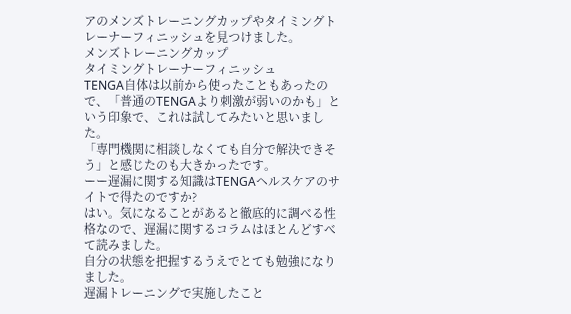アのメンズトレーニングカップやタイミングトレーナーフィニッシュを見つけました。
メンズトレーニングカップ
タイミングトレーナーフィニッシュ
TENGA自体は以前から使ったこともあったので、「普通のTENGAより刺激が弱いのかも」という印象で、これは試してみたいと思いました。
「専門機関に相談しなくても自分で解決できそう」と感じたのも大きかったです。
ーー遅漏に関する知識はTENGAヘルスケアのサイトで得たのですか?
はい。気になることがあると徹底的に調べる性格なので、遅漏に関するコラムはほとんどすべて読みました。
自分の状態を把握するうえでとても勉強になりました。
遅漏トレーニングで実施したこと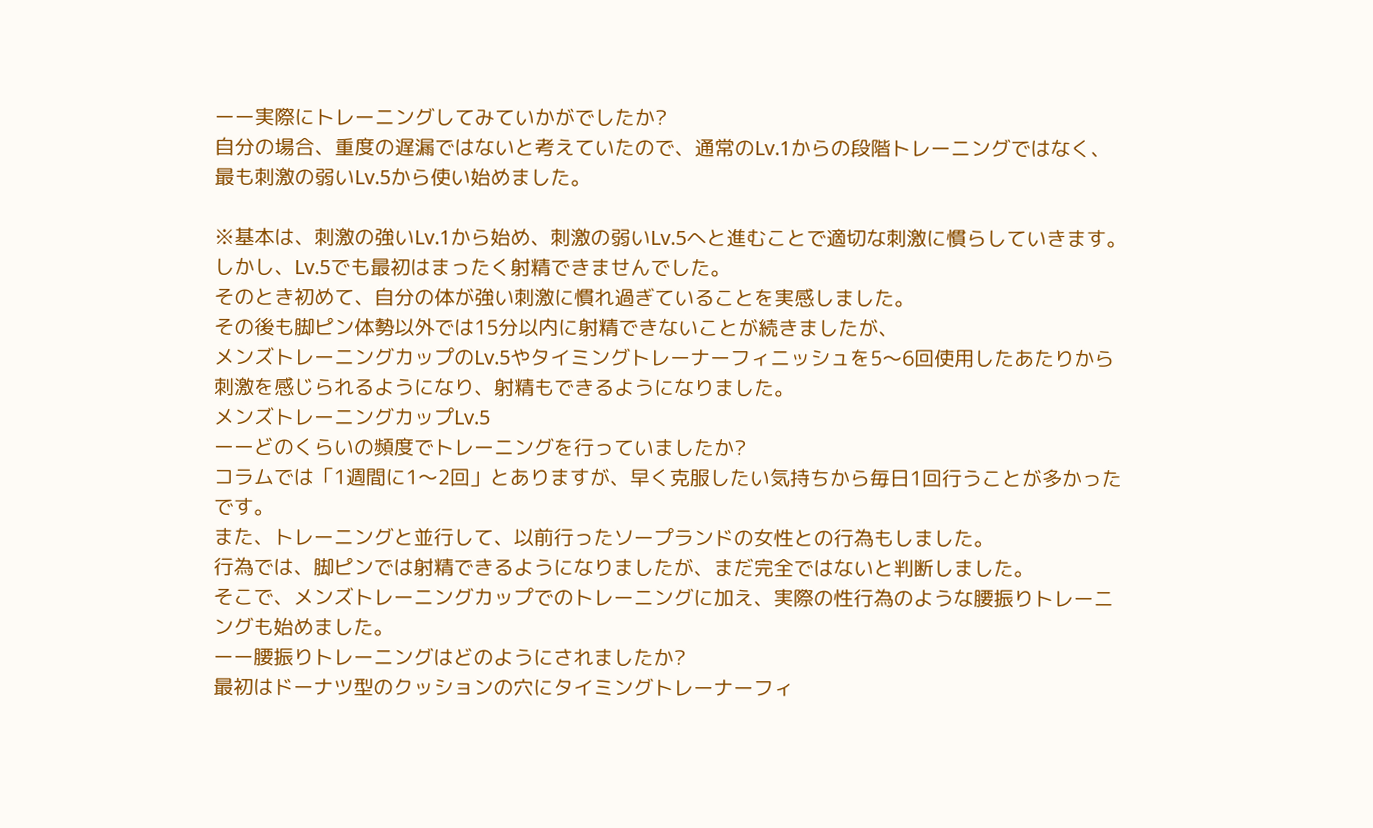ーー実際にトレーニングしてみていかがでしたか?
自分の場合、重度の遅漏ではないと考えていたので、通常のLv.1からの段階トレーニングではなく、最も刺激の弱いLv.5から使い始めました。

※基本は、刺激の強いLv.1から始め、刺激の弱いLv.5へと進むことで適切な刺激に慣らしていきます。
しかし、Lv.5でも最初はまったく射精できませんでした。
そのとき初めて、自分の体が強い刺激に慣れ過ぎていることを実感しました。
その後も脚ピン体勢以外では15分以内に射精できないことが続きましたが、
メンズトレーニングカップのLv.5やタイミングトレーナーフィニッシュを5〜6回使用したあたりから刺激を感じられるようになり、射精もできるようになりました。
メンズトレーニングカップLv.5
ーーどのくらいの頻度でトレーニングを行っていましたか?
コラムでは「1週間に1〜2回」とありますが、早く克服したい気持ちから毎日1回行うことが多かったです。
また、トレーニングと並行して、以前行ったソープランドの女性との行為もしました。
行為では、脚ピンでは射精できるようになりましたが、まだ完全ではないと判断しました。
そこで、メンズトレーニングカップでのトレーニングに加え、実際の性行為のような腰振りトレーニングも始めました。
ーー腰振りトレーニングはどのようにされましたか?
最初はドーナツ型のクッションの穴にタイミングトレーナーフィ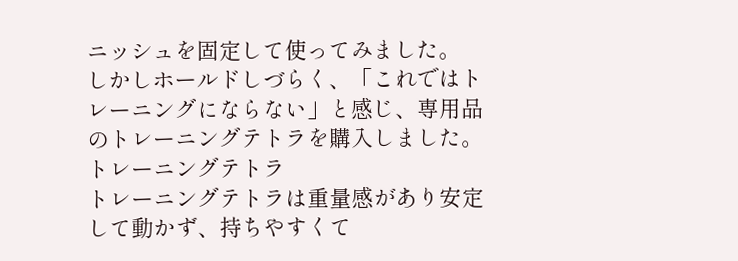ニッシュを固定して使ってみました。
しかしホールドしづらく、「これではトレーニングにならない」と感じ、専用品のトレーニングテトラを購入しました。
トレーニングテトラ
トレーニングテトラは重量感があり安定して動かず、持ちやすくて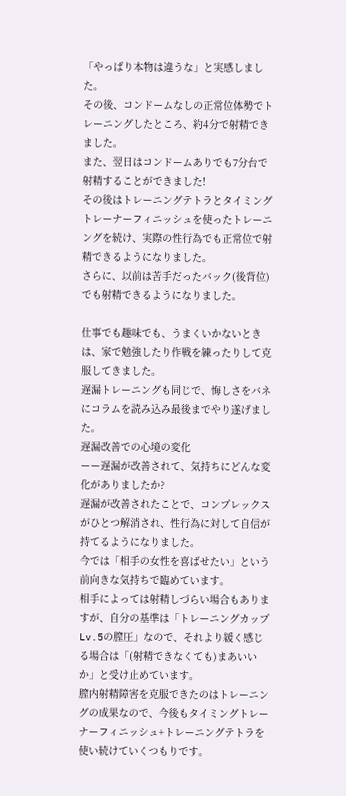「やっぱり本物は違うな」と実感しました。
その後、コンドームなしの正常位体勢でトレーニングしたところ、約4分で射精できました。
また、翌日はコンドームありでも7分台で射精することができました!
その後はトレーニングテトラとタイミングトレーナーフィニッシュを使ったトレーニングを続け、実際の性行為でも正常位で射精できるようになりました。
さらに、以前は苦手だったバック(後背位)でも射精できるようになりました。

仕事でも趣味でも、うまくいかないときは、家で勉強したり作戦を練ったりして克服してきました。
遅漏トレーニングも同じで、悔しさをバネにコラムを読み込み最後までやり遂げました。
遅漏改善での心境の変化
ーー遅漏が改善されて、気持ちにどんな変化がありましたか?
遅漏が改善されたことで、コンプレックスがひとつ解消され、性行為に対して自信が持てるようになりました。
今では「相手の女性を喜ばせたい」という前向きな気持ちで臨めています。
相手によっては射精しづらい場合もありますが、自分の基準は「トレーニングカップLv.5の膣圧」なので、それより緩く感じる場合は「(射精できなくても)まあいいか」と受け止めています。
膣内射精障害を克服できたのはトレーニングの成果なので、今後もタイミングトレーナーフィニッシュ+トレーニングテトラを使い続けていくつもりです。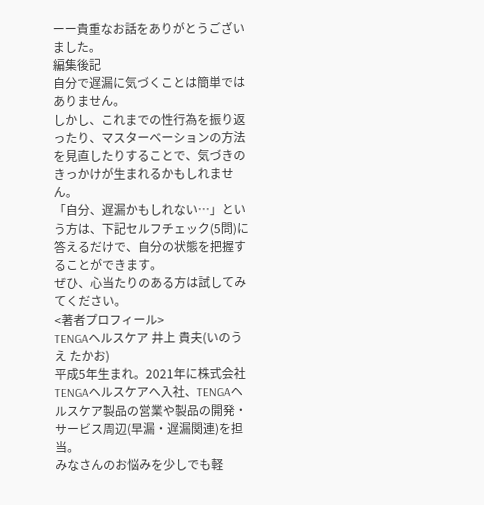ーー貴重なお話をありがとうございました。
編集後記
自分で遅漏に気づくことは簡単ではありません。
しかし、これまでの性行為を振り返ったり、マスターベーションの方法を見直したりすることで、気づきのきっかけが生まれるかもしれません。
「自分、遅漏かもしれない…」という方は、下記セルフチェック(5問)に答えるだけで、自分の状態を把握することができます。
ぜひ、心当たりのある方は試してみてください。
<著者プロフィール>
TENGAヘルスケア 井上 貴夫(いのうえ たかお)
平成5年生まれ。2021年に株式会社TENGAヘルスケアへ入社、TENGAヘルスケア製品の営業や製品の開発・サービス周辺(早漏・遅漏関連)を担当。
みなさんのお悩みを少しでも軽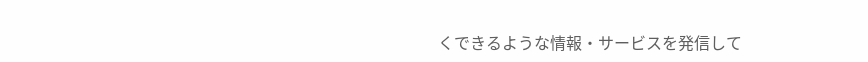くできるような情報・サービスを発信して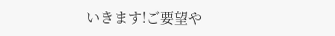いきます!ご要望や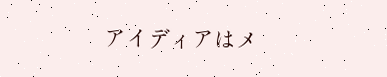アイディアはメ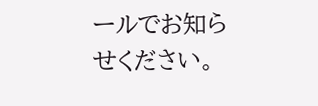ールでお知らせください。